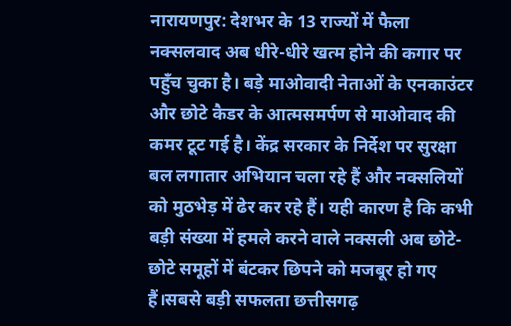नारायणपुर: देशभर के 13 राज्यों में फैला नक्सलवाद अब धीरे-धीरे खत्म होने की कगार पर पहुँच चुका है। बड़े माओवादी नेताओं के एनकाउंटर और छोटे कैडर के आत्मसमर्पण से माओवाद की कमर टूट गई है। केंद्र सरकार के निर्देश पर सुरक्षा बल लगातार अभियान चला रहे हैं और नक्सलियों को मुठभेड़ में ढेर कर रहे हैं। यही कारण है कि कभी बड़ी संख्या में हमले करने वाले नक्सली अब छोटे-छोटे समूहों में बंटकर छिपने को मजबूर हो गए हैं।सबसे बड़ी सफलता छत्तीसगढ़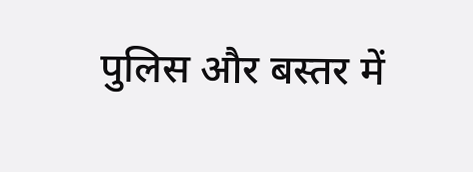पुलिस और बस्तर में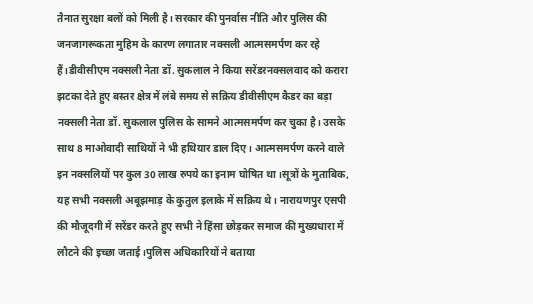तैनात सुरक्षा बलों को मिली है। सरकार की पुनर्वास नीति और पुलिस की जनजागरूकता मुहिम के कारण लगातार नक्सली आत्मसमर्पण कर रहे हैं।डीवीसीएम नक्सली नेता डॉ. सुकलाल ने किया सरेंडरनक्सलवाद को करारा झटका देते हुए बस्तर क्षेत्र में लंबे समय से सक्रिय डीवीसीएम कैडर का बड़ा नक्सली नेता डॉ. सुकलाल पुलिस के सामने आत्मसमर्पण कर चुका है। उसके साथ 8 माओवादी साथियों ने भी हथियार डाल दिए। आत्मसमर्पण करने वाले इन नक्सलियों पर कुल 30 लाख रुपये का इनाम घोषित था।सूत्रों के मुताबिक, यह सभी नक्सली अबूझमाड़ के कुतुल इलाके में सक्रिय थे। नारायणपुर एसपी की मौजूदगी में सरेंडर करते हुए सभी ने हिंसा छोड़कर समाज की मुख्यधारा में लौटने की इच्छा जताई।पुलिस अधिकारियों ने बताया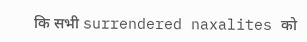कि सभी surrendered naxalites को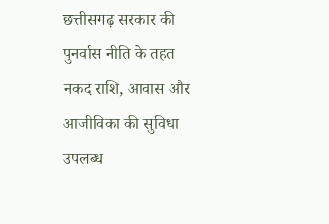छत्तीसगढ़ सरकार की पुनर्वास नीति के तहत नकद राशि, आवास और आजीविका की सुविधा उपलब्ध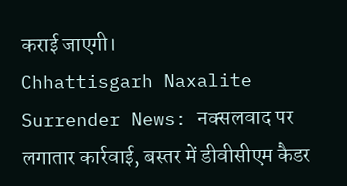कराई जाएगी।
Chhattisgarh Naxalite Surrender News: नक्सलवाद पर लगातार कार्रवाई, बस्तर में डीवीसीएम कैडर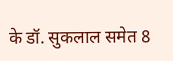के डॉ. सुकलाल समेत 8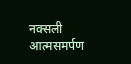नक्सली आत्मसमर्पण